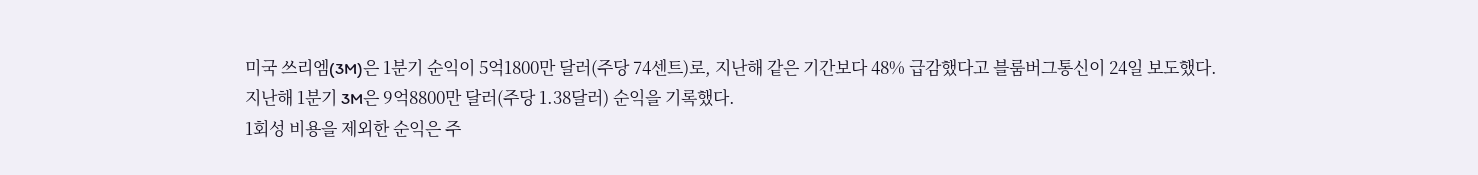미국 쓰리엠(3M)은 1분기 순익이 5억1800만 달러(주당 74센트)로, 지난해 같은 기간보다 48% 급감했다고 블룸버그통신이 24일 보도했다.
지난해 1분기 3M은 9억8800만 달러(주당 1.38달러) 순익을 기록했다.
1회성 비용을 제외한 순익은 주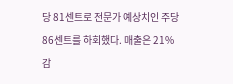당 81센트로 전문가 예상치인 주당 86센트를 하회했다. 매출은 21% 감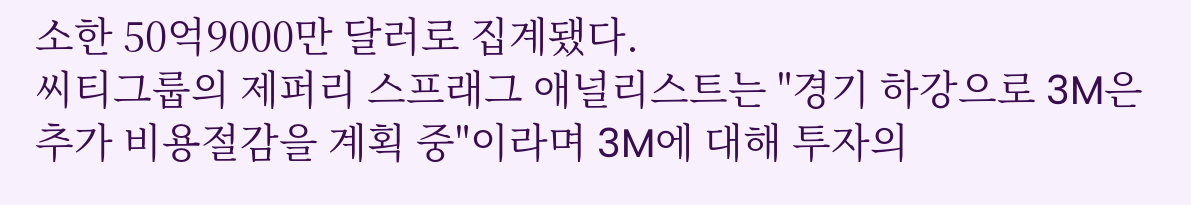소한 50억9000만 달러로 집계됐다.
씨티그룹의 제퍼리 스프래그 애널리스트는 "경기 하강으로 3M은 추가 비용절감을 계획 중"이라며 3M에 대해 투자의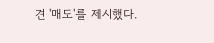견 '매도'를 제시했다.